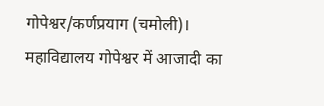गोपेश्वर/कर्णप्रयाग (चमोली)। महाविद्यालय गोपेश्वर में आजादी का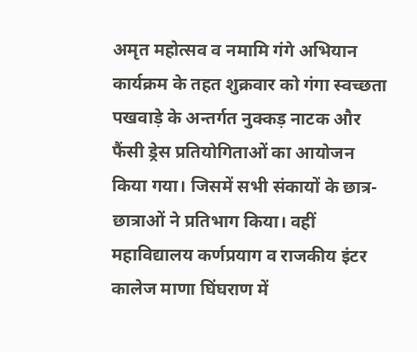अमृत महोत्सव व नमामि गंगे अभियान कार्यक्रम के तहत शुक्रवार को गंगा स्वच्छता पखवाड़े के अन्तर्गत नुक्कड़ नाटक और फैंसी ड्रेस प्रतियोगिताओं का आयोजन किया गया। जिसमें सभी संकायों के छात्र-छात्राओं ने प्रतिभाग किया। वहीं महाविद्यालय कर्णप्रयाग व राजकीय इंटर कालेज माणा घिंघराण में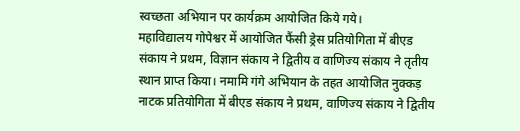स्वच्छता अभियान पर कार्यक्रम आयोजित किये गये।
महाविद्यालय गोपेश्वर में आयोजित फैंसी ड्रेस प्रतियोगिता में बीएड संकाय ने प्रथम, विज्ञान संकाय ने द्वितीय व वाणिज्य संकाय ने तृतीय स्थान प्राप्त किया। नमामि गंगे अभियान के तहत आयोजित नुक्कड़ नाटक प्रतियोगिता में बीएड संकाय ने प्रथम, वाणिज्य संकाय ने द्वितीय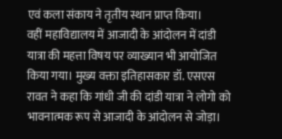एवं कला संकाय ने तृतीय स्थान प्राप्त किया।
वहीं महाविद्यालय में आजादी के आंदोलन में दांडी यात्रा की महत्ता विषय पर व्याख्यान भी आयोजित किया गया। मुख्य वक्ता इतिहासकार डॉ. एसएस रावत ने कहा कि गांधी जी की दांडी यात्रा ने लोगो को भावनात्मक रूप से आजादी के आंदोलन से जोड़ा।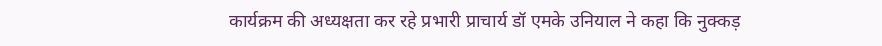कार्यक्रम की अध्यक्षता कर रहे प्रभारी प्राचार्य डॉ एमके उनियाल ने कहा कि नुक्कड़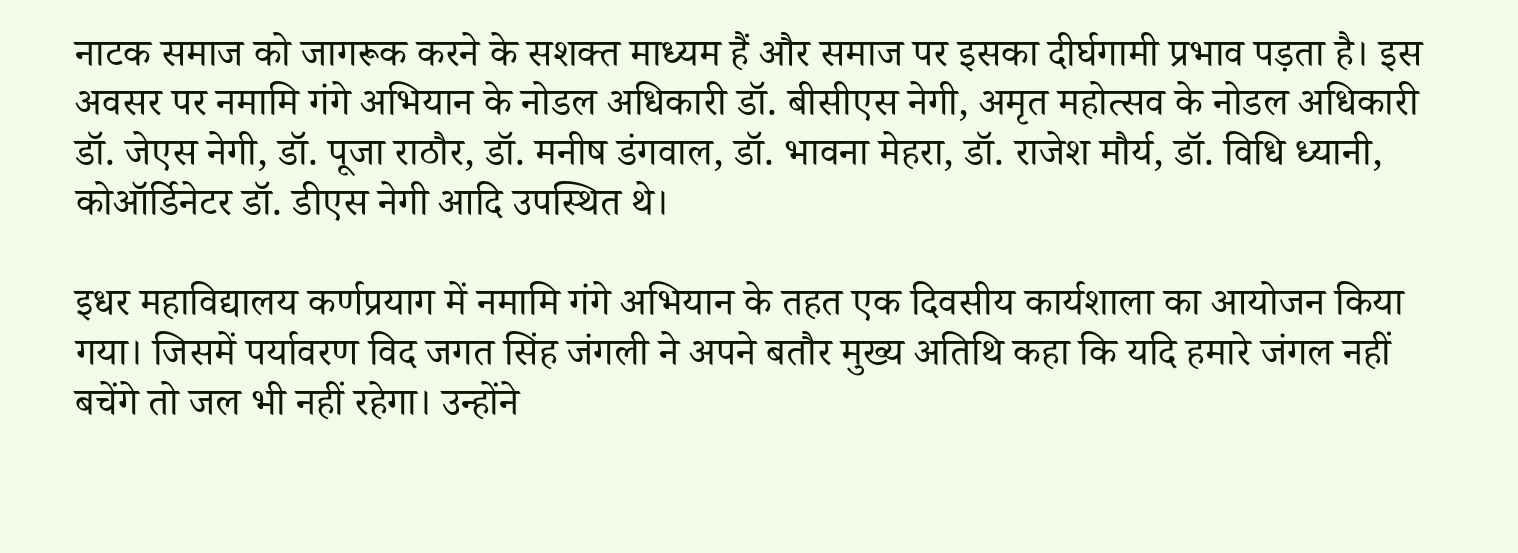नाटक समाज को जागरूक करने के सशक्त माध्यम हैं और समाज पर इसका दीर्घगामी प्रभाव पड़ता है। इस अवसर पर नमामि गंगे अभियान के नोडल अधिकारी डॉ. बीसीएस नेगी, अमृत महोत्सव के नोडल अधिकारी डॉ. जेएस नेगी, डॉ. पूजा राठौर, डॉ. मनीष डंगवाल, डॉ. भावना मेहरा, डॉ. राजेश मौर्य, डॉ. विधि ध्यानी, कोऑर्डिनेटर डॉ. डीएस नेगी आदि उपस्थित थे।

इधर महाविद्यालय कर्णप्रयाग में नमामि गंगे अभियान के तहत एक दिवसीय कार्यशाला का आयोजन किया गया। जिसमें पर्यावरण विद जगत सिंह जंगली ने अपने बतौर मुख्य अतिथि कहा कि यदि हमारे जंगल नहीं बचेंगे तो जल भी नहीं रहेगा। उन्होंने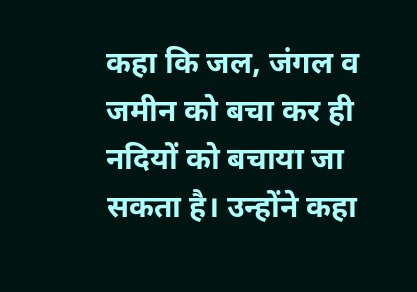कहा कि जल, जंगल व जमीन को बचा कर ही नदियों को बचाया जा सकता है। उन्होंने कहा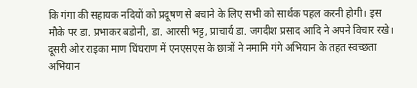कि गंगा की सहायक नदियों को प्रदूषण से बचाने के लिए सभी को सार्थक पहल करनी होगी। इस मौके पर डा. प्रभाकर बडोनी, डा. आरसी भट्ट, प्राचार्य डा. जगदीश प्रसाद आदि ने अपने विचार रखे। दूसरी ओर राइका माण घिंघराण में एनएसएस के छात्रों ने नमामि गंगे अभियान के तहत स्वच्छता अभियान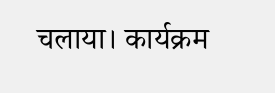चलाया। कार्यक्रम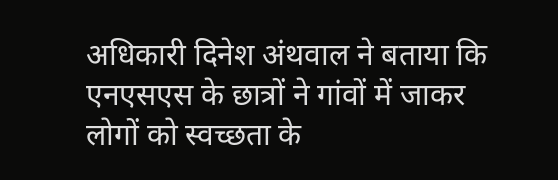अधिकारी दिनेश अंथवाल ने बताया कि एनएसएस के छात्रों ने गांवों में जाकर लोगों को स्वच्छता के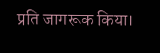प्रति जागरूक किया।